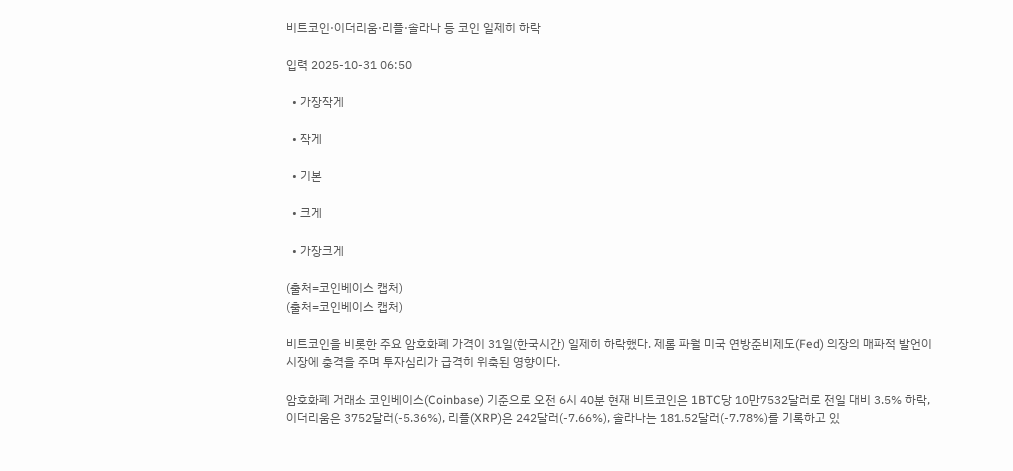비트코인·이더리움·리플·솔라나 등 코인 일제히 하락

입력 2025-10-31 06:50

  • 가장작게

  • 작게

  • 기본

  • 크게

  • 가장크게

(출처=코인베이스 캡처)
(출처=코인베이스 캡처)

비트코인을 비롯한 주요 암호화폐 가격이 31일(한국시간) 일제히 하락했다. 제롬 파월 미국 연방준비제도(Fed) 의장의 매파적 발언이 시장에 충격을 주며 투자심리가 급격히 위축된 영향이다.

암호화폐 거래소 코인베이스(Coinbase) 기준으로 오전 6시 40분 현재 비트코인은 1BTC당 10만7532달러로 전일 대비 3.5% 하락, 이더리움은 3752달러(-5.36%), 리플(XRP)은 242달러(-7.66%), 솔라나는 181.52달러(-7.78%)를 기록하고 있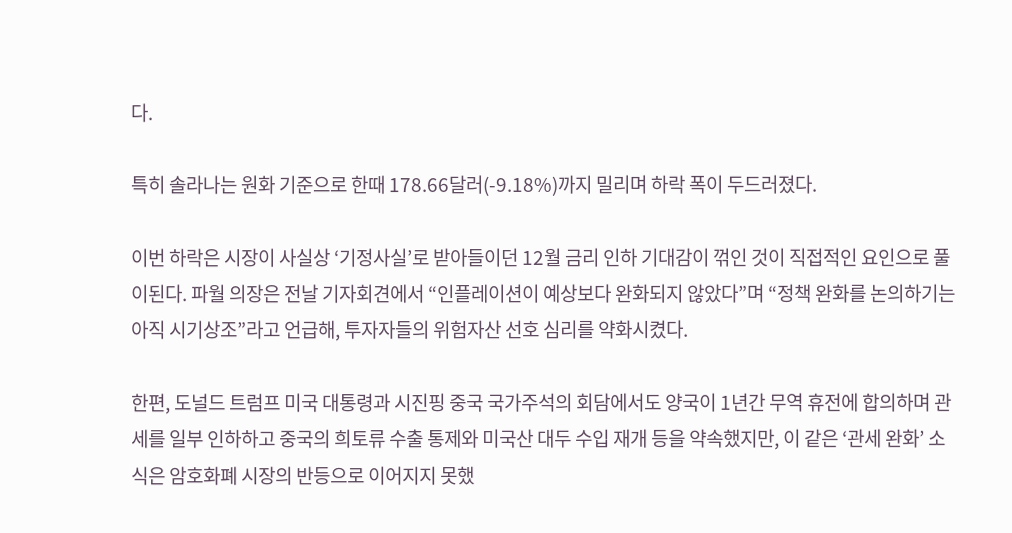다.

특히 솔라나는 원화 기준으로 한때 178.66달러(-9.18%)까지 밀리며 하락 폭이 두드러졌다.

이번 하락은 시장이 사실상 ‘기정사실’로 받아들이던 12월 금리 인하 기대감이 꺾인 것이 직접적인 요인으로 풀이된다. 파월 의장은 전날 기자회견에서 “인플레이션이 예상보다 완화되지 않았다”며 “정책 완화를 논의하기는 아직 시기상조”라고 언급해, 투자자들의 위험자산 선호 심리를 약화시켰다.

한편, 도널드 트럼프 미국 대통령과 시진핑 중국 국가주석의 회담에서도 양국이 1년간 무역 휴전에 합의하며 관세를 일부 인하하고 중국의 희토류 수출 통제와 미국산 대두 수입 재개 등을 약속했지만, 이 같은 ‘관세 완화’ 소식은 암호화폐 시장의 반등으로 이어지지 못했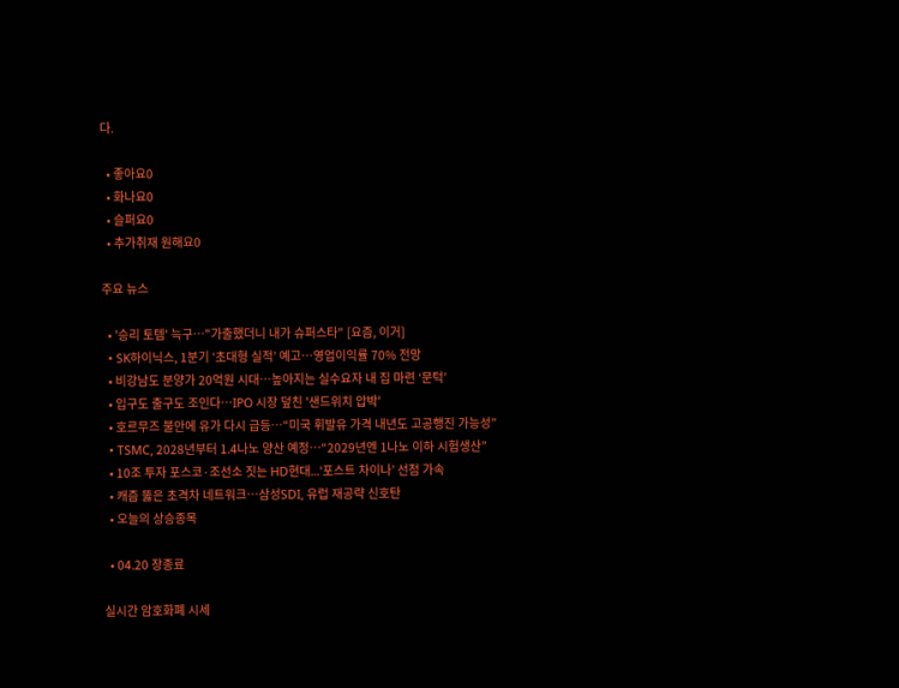다.

  • 좋아요0
  • 화나요0
  • 슬퍼요0
  • 추가취재 원해요0

주요 뉴스

  • '승리 토템' 늑구…"가출했더니 내가 슈퍼스타" [요즘, 이거]
  • SK하이닉스, 1분기 ‘초대형 실적’ 예고…영업이익률 70% 전망
  • 비강남도 분양가 20억원 시대…높아지는 실수요자 내 집 마련 ‘문턱’
  • 입구도 출구도 조인다…IPO 시장 덮친 '샌드위치 압박'
  • 호르무즈 불안에 유가 다시 급등…“미국 휘발유 가격 내년도 고공행진 가능성”
  • TSMC, 2028년부터 1.4나노 양산 예정…“2029년엔 1나노 이하 시험생산”
  • 10조 투자 포스코·조선소 짓는 HD현대...‘포스트 차이나’ 선점 가속
  • 캐즘 뚫은 초격차 네트워크…삼성SDI, 유럽 재공략 신호탄
  • 오늘의 상승종목

  • 04.20 장종료

실시간 암호화폐 시세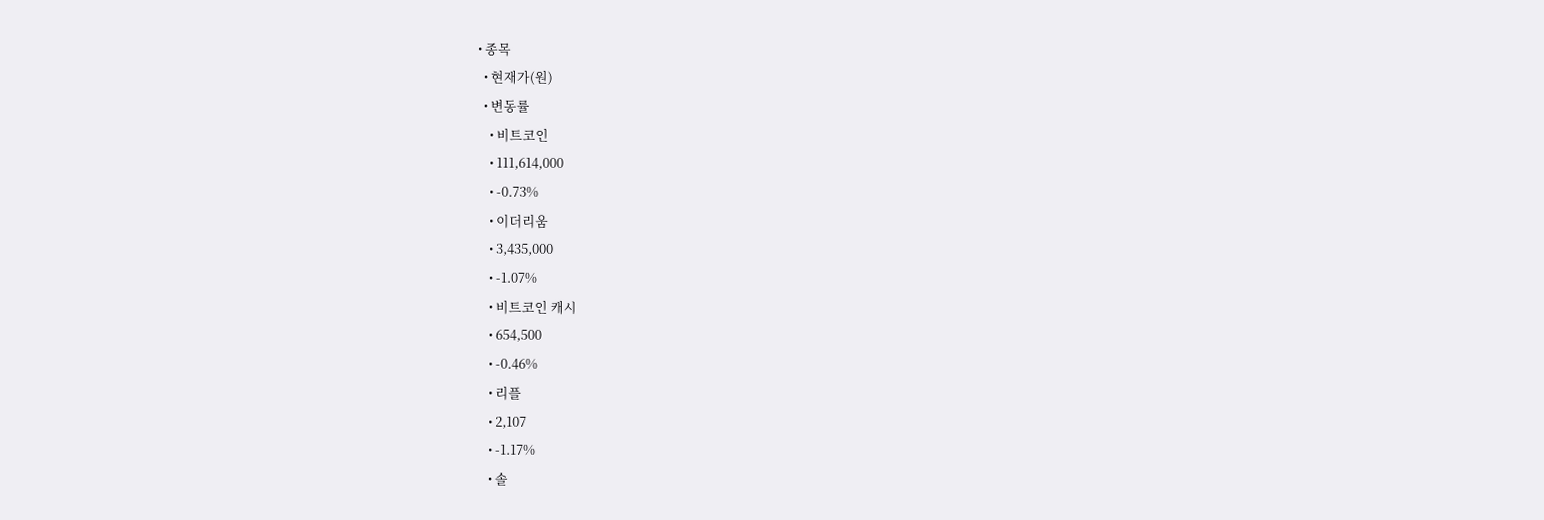• 종목
  • 현재가(원)
  • 변동률
    • 비트코인
    • 111,614,000
    • -0.73%
    • 이더리움
    • 3,435,000
    • -1.07%
    • 비트코인 캐시
    • 654,500
    • -0.46%
    • 리플
    • 2,107
    • -1.17%
    • 솔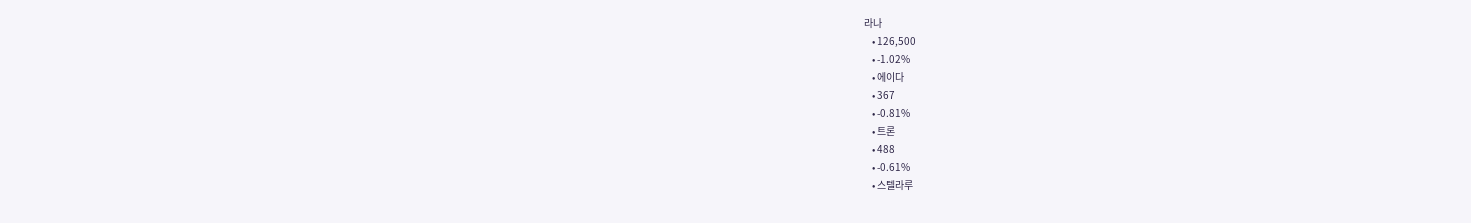라나
    • 126,500
    • -1.02%
    • 에이다
    • 367
    • -0.81%
    • 트론
    • 488
    • -0.61%
    • 스텔라루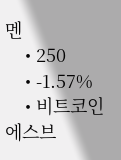멘
    • 250
    • -1.57%
    • 비트코인에스브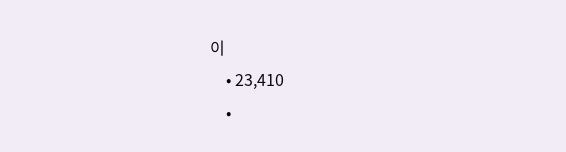이
    • 23,410
    •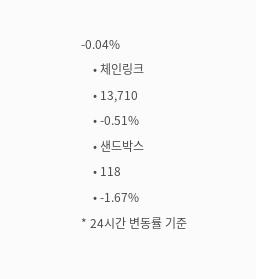-0.04%
    • 체인링크
    • 13,710
    • -0.51%
    • 샌드박스
    • 118
    • -1.67%
* 24시간 변동률 기준